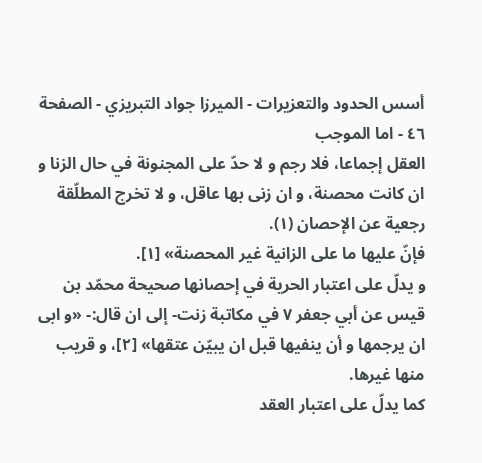أسس الحدود والتعزيرات - الميرزا جواد التبريزي - الصفحة ٤٦ - اما الموجب
العقل إجماعا، فلا رجم و لا حدّ على المجنونة في حال الزنا و ان كانت محصنة، و ان زنى بها عاقل، و لا تخرج المطلّقة رجعية عن الإحصان (١).
فإنّ عليها ما على الزانية غير المحصنة» [١].
و يدلّ على اعتبار الحرية في إحصانها صحيحة محمّد بن قيس عن أبي جعفر ٧ في مكاتبة زنت- إلى ان قال:- «و ابى ان يرجمها و أن ينفيها قبل ان يبيّن عتقها» [٢]، و قريب منها غيرها.
كما يدلّ على اعتبار العقد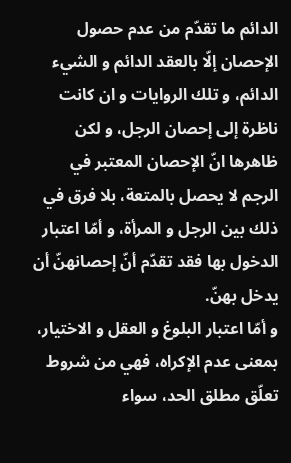الدائم ما تقدّم من عدم حصول الإحصان إلّا بالعقد الدائم و الشيء الدائم، و تلك الروايات و ان كانت ناظرة إلى إحصان الرجل، و لكن ظاهرها انّ الإحصان المعتبر في الرجم لا يحصل بالمتعة، بلا فرق في ذلك بين الرجل و المرأة، و أمّا اعتبار الدخول بها فقد تقدّم أنّ إحصانهنّ أن يدخل بهنّ.
و أمّا اعتبار البلوغ و العقل و الاختيار، بمعنى عدم الإكراه، فهي من شروط تعلّق مطلق الحد، سواء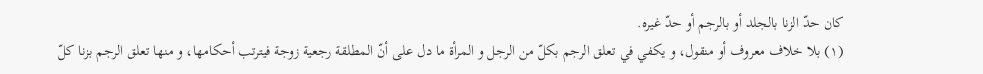كان حدّ الزنا بالجلد أو بالرجم أو حدّ غيره.
(١) بلا خلاف معروف أو منقول، و يكفي في تعلق الرجم بكلّ من الرجل و المرأة ما دل على أنّ المطلقة رجعية زوجة فيترتب أحكامها، و منها تعلق الرجم بزنا كلّ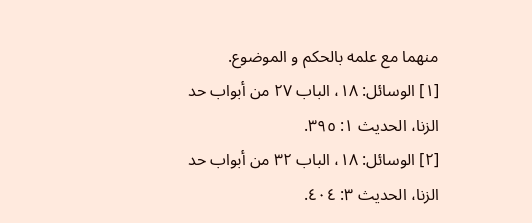منهما مع علمه بالحكم و الموضوع.
[١] الوسائل: ١٨، الباب ٢٧ من أبواب حد الزنا، الحديث ١: ٣٩٥.
[٢] الوسائل: ١٨، الباب ٣٢ من أبواب حد الزنا، الحديث ٣: ٤٠٤.